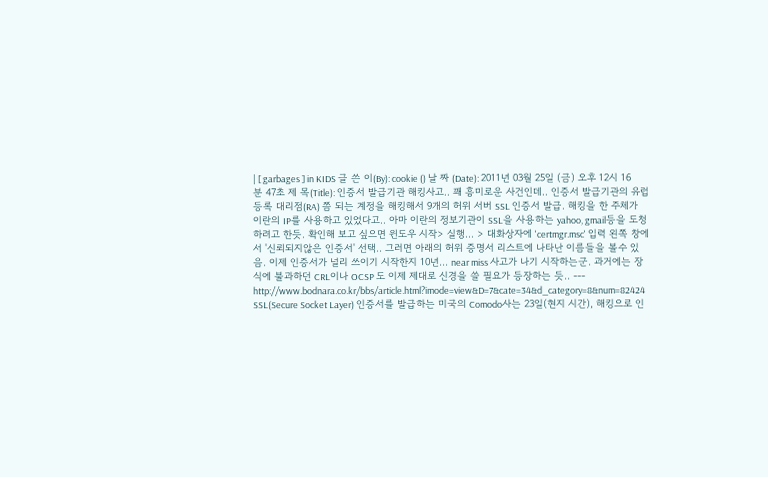| [ garbages ] in KIDS 글 쓴 이(By): cookie () 날 짜 (Date): 2011년 03월 25일 (금) 오후 12시 16분 47초 제 목(Title): 인증서 발급기관 해킹사고.. 꽤 흥미로운 사건인데.. 인증서 발급기관의 유럽 등록 대리점(RA) 쯤 되는 계정을 해킹해서 9개의 허위 서버 SSL 인증서 발급. 해킹을 한 주체가 이란의 IP를 사용하고 있었다고.. 아마 이란의 정보기관이 SSL을 사용하는 yahoo, gmail등을 도청하려고 한듯. 확인해 보고 싶으면 윈도우 시작> 실행... > 대화상자에 'certmgr.msc' 입력 왼쪽 창에서 '신뢰되지않은 인증서' 선택.. 그러면 아래의 허위 증명서 리스트에 나타난 이름들을 볼수 있음. 이제 인증서가 널리 쓰이기 시작한지 10년... near miss 사고가 나기 시작하는군. 과거에는 장식에 불과하던 CRL이나 OCSP 도 이제 제대로 신경을 쓸 필요가 등장하는 듯.. --- http://www.bodnara.co.kr/bbs/article.html?imode=view&D=7&cate=34&d_category=8&num=82424 SSL(Secure Socket Layer) 인증서를 발급하는 미국의 Comodo사는 23일(현지 시간), 해킹으로 인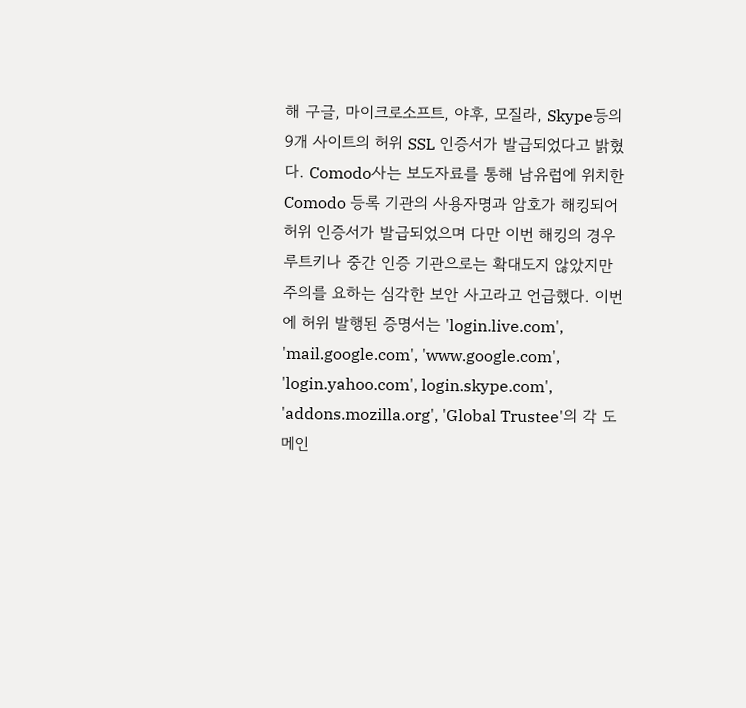해 구글, 마이크로소프트, 야후, 모질라, Skype등의 9개 사이트의 허위 SSL 인증서가 발급되었다고 밝혔다. Comodo사는 보도자료를 통해 남유럽에 위치한 Comodo 등록 기관의 사용자명과 암호가 해킹되어 허위 인증서가 발급되었으며 다만 이번 해킹의 경우 루트키나 중간 인증 기관으로는 확대도지 않았지만 주의를 요하는 심각한 보안 사고라고 언급했다. 이번에 허위 발행된 증명서는 'login.live.com', 'mail.google.com', 'www.google.com', 'login.yahoo.com', login.skype.com', 'addons.mozilla.org', 'Global Trustee'의 각 도메인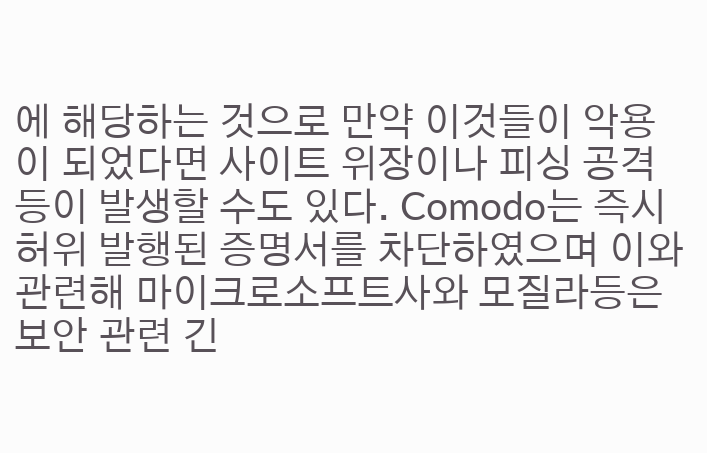에 해당하는 것으로 만약 이것들이 악용이 되었다면 사이트 위장이나 피싱 공격등이 발생할 수도 있다. Comodo는 즉시 허위 발행된 증명서를 차단하였으며 이와 관련해 마이크로소프트사와 모질라등은 보안 관련 긴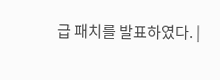급 패치를 발표하였다. |